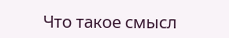Что такое смысл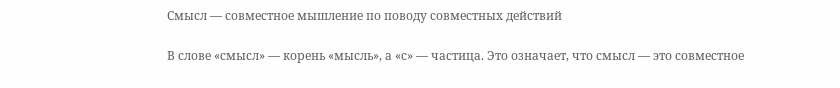Смысл — совместное мышление по поводу совместных действий

В слове «смысл» — корень «мысль», а «с» — частица. Это означает, что смысл — это совместное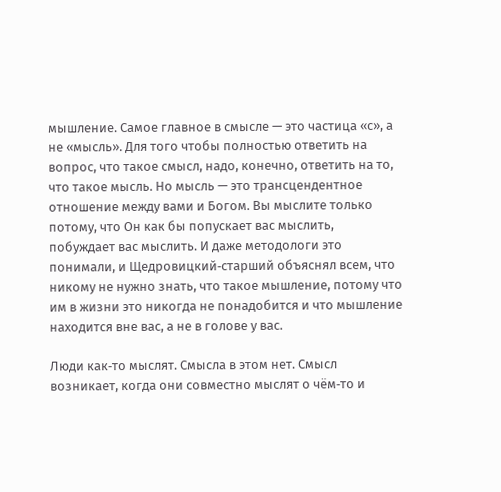мышление. Самое главное в смысле — это частица «с», а не «мысль». Для того чтобы полностью ответить на вопрос, что такое смысл, надо, конечно, ответить на то, что такое мысль. Но мысль — это трансцендентное отношение между вами и Богом. Вы мыслите только потому, что Он как бы попускает вас мыслить, побуждает вас мыслить. И даже методологи это понимали, и Щедровицкий‑старший объяснял всем, что никому не нужно знать, что такое мышление, потому что им в жизни это никогда не понадобится и что мышление находится вне вас, а не в голове у вас.

Люди как‑то мыслят. Смысла в этом нет. Смысл возникает, когда они совместно мыслят о чём‑то и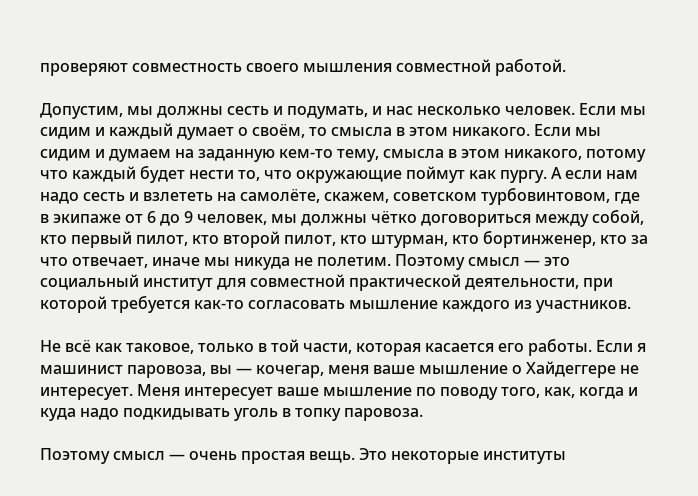проверяют совместность своего мышления совместной работой.

Допустим, мы должны сесть и подумать, и нас несколько человек. Если мы сидим и каждый думает о своём, то смысла в этом никакого. Если мы сидим и думаем на заданную кем‑то тему, смысла в этом никакого, потому что каждый будет нести то, что окружающие поймут как пургу. А если нам надо сесть и взлететь на самолёте, скажем, советском турбовинтовом, где в экипаже от 6 до 9 человек, мы должны чётко договориться между собой, кто первый пилот, кто второй пилот, кто штурман, кто бортинженер, кто за что отвечает, иначе мы никуда не полетим. Поэтому смысл — это социальный институт для совместной практической деятельности, при которой требуется как‑то согласовать мышление каждого из участников.

Не всё как таковое, только в той части, которая касается его работы. Если я машинист паровоза, вы — кочегар, меня ваше мышление о Хайдеггере не интересует. Меня интересует ваше мышление по поводу того, как, когда и куда надо подкидывать уголь в топку паровоза.

Поэтому смысл — очень простая вещь. Это некоторые институты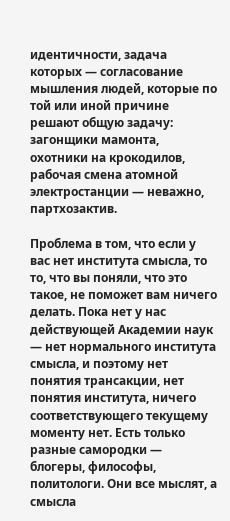идентичности, задача которых — согласование мышления людей, которые по той или иной причине решают общую задачу: загонщики мамонта, охотники на крокодилов, рабочая смена атомной электростанции — неважно, партхозактив.

Проблема в том, что если у вас нет института смысла, то то, что вы поняли, что это такое, не поможет вам ничего делать. Пока нет у нас действующей Академии наук — нет нормального института смысла, и поэтому нет понятия трансакции, нет понятия института, ничего соответствующего текущему моменту нет. Есть только разные самородки — блогеры, философы, политологи. Они все мыслят, а смысла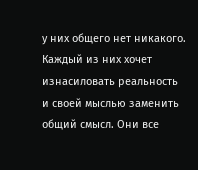у них общего нет никакого. Каждый из них хочет изнасиловать реальность и своей мыслью заменить общий смысл. Они все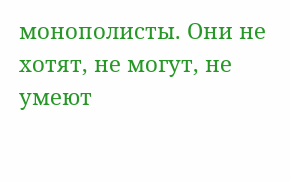монополисты. Они не хотят, не могут, не умеют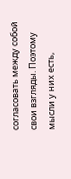согласовать между собой свои взгляды. Поэтому мысли у них есть,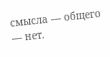смысла — общего — нет.